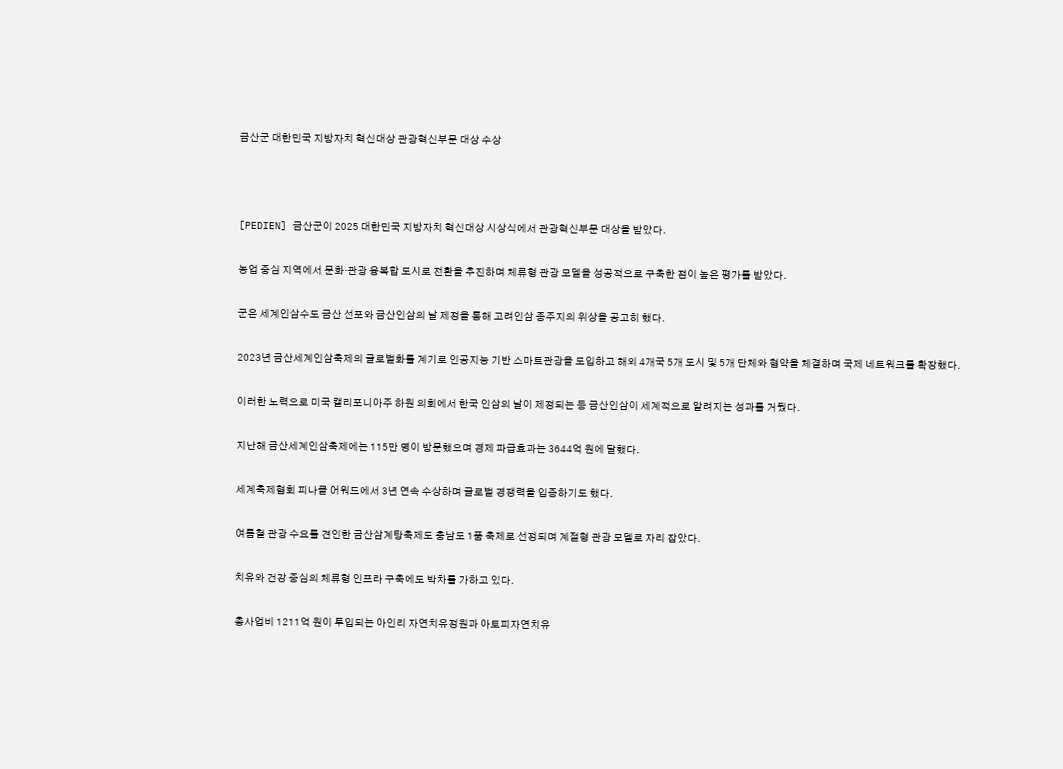금산군 대한민국 지방자치 혁신대상 관광혁신부문 대상 수상



[PEDIEN] 금산군이 2025 대한민국 지방자치 혁신대상 시상식에서 관광혁신부문 대상을 받았다.

농업 중심 지역에서 문화·관광 융복합 도시로 전환을 추진하며 체류형 관광 모델을 성공적으로 구축한 점이 높은 평가를 받았다.

군은 세계인삼수도 금산 선포와 금산인삼의 날 제정을 통해 고려인삼 종주지의 위상을 공고히 했다.

2023년 금산세계인삼축제의 글로벌화를 계기로 인공지능 기반 스마트관광을 도입하고 해외 4개국 5개 도시 및 5개 단체와 협약을 체결하며 국제 네트워크를 확장했다.

이러한 노력으로 미국 캘리포니아주 하원 의회에서 한국 인삼의 날이 제정되는 등 금산인삼이 세계적으로 알려지는 성과를 거뒀다.

지난해 금산세계인삼축제에는 115만 명이 방문했으며 경제 파급효과는 3644억 원에 달했다.

세계축제협회 피나클 어워드에서 3년 연속 수상하며 글로벌 경쟁력을 입증하기도 했다.

여름철 관광 수요를 견인한 금산삼계탕축제도 충남도 1품 축제로 선정되며 계절형 관광 모델로 자리 잡았다.

치유와 건강 중심의 체류형 인프라 구축에도 박차를 가하고 있다.

총사업비 1211억 원이 투입되는 아인리 자연치유정원과 아토피자연치유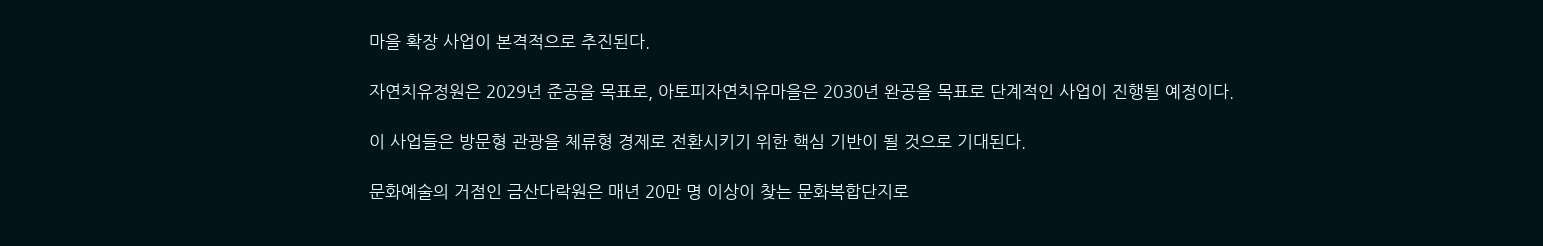마을 확장 사업이 본격적으로 추진된다.

자연치유정원은 2029년 준공을 목표로, 아토피자연치유마을은 2030년 완공을 목표로 단계적인 사업이 진행될 예정이다.

이 사업들은 방문형 관광을 체류형 경제로 전환시키기 위한 핵심 기반이 될 것으로 기대된다.

문화예술의 거점인 금산다락원은 매년 20만 명 이상이 찾는 문화복합단지로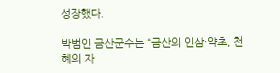성장했다.

박범인 금산군수는 “금산의 인삼·약초, 천혜의 자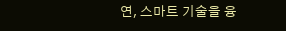연, 스마트 기술을 융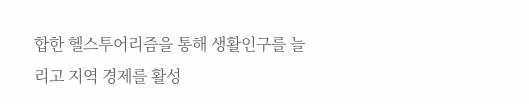합한 헬스투어리즘을 통해 생활인구를 늘리고 지역 경제를 활성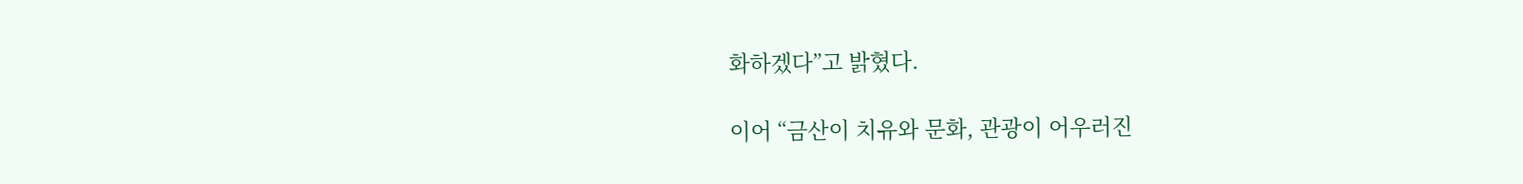화하겠다”고 밝혔다.

이어 “금산이 치유와 문화, 관광이 어우러진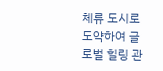체류 도시로 도약하여 글로벌 힐링 관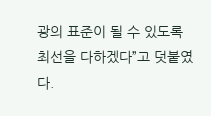광의 표준이 될 수 있도록 최선을 다하겠다”고 덧붙였다.